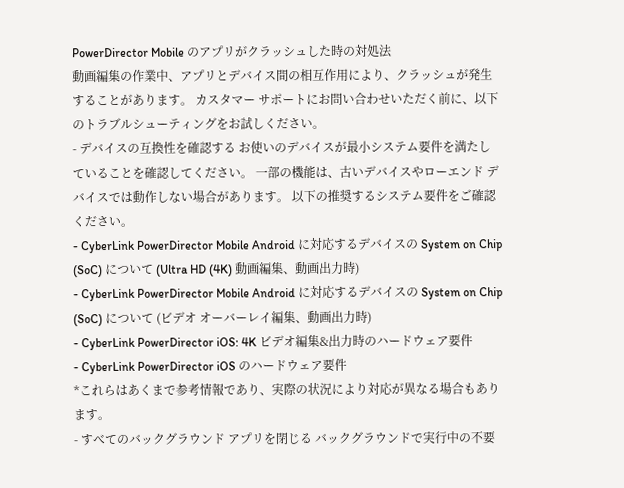PowerDirector Mobile のアプリがクラッシュした時の対処法
動画編集の作業中、アプリとデバイス間の相互作用により、クラッシュが発生することがあります。 カスタマー サポートにお問い合わせいただく前に、以下のトラブルシューティングをお試しください。
- デバイスの互換性を確認する お使いのデバイスが最小システム要件を満たしていることを確認してください。 一部の機能は、古いデバイスやローエンド デバイスでは動作しない場合があります。 以下の推奨するシステム要件をご確認ください。
- CyberLink PowerDirector Mobile Android に対応するデバイスの System on Chip (SoC) について (Ultra HD (4K) 動画編集、動画出力時)
- CyberLink PowerDirector Mobile Android に対応するデバイスの System on Chip (SoC) について (ビデオ オーバーレイ編集、動画出力時)
- CyberLink PowerDirector iOS: 4K ビデオ編集&出力時のハードウェア要件
- CyberLink PowerDirector iOS のハードウェア要件
*これらはあくまで参考情報であり、実際の状況により対応が異なる場合もあります。
- すべてのバックグラウンド アプリを閉じる バックグラウンドで実行中の不要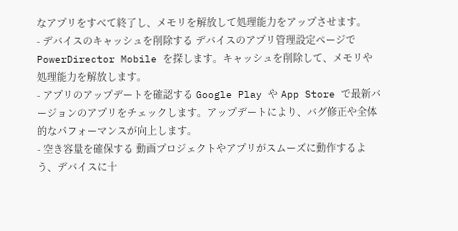なアプリをすべて終了し、メモリを解放して処理能力をアップさせます。
- デバイスのキャッシュを削除する デバイスのアプリ管理設定ページで PowerDirector Mobile を探します。キャッシュを削除して、メモリや処理能力を解放します。
- アプリのアップデートを確認する Google Play や App Store で最新バージョンのアプリをチェックします。アップデートにより、バグ修正や全体的なパフォーマンスが向上します。
- 空き容量を確保する 動画プロジェクトやアプリがスムーズに動作するよう、デバイスに十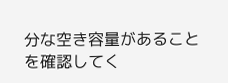分な空き容量があることを確認してく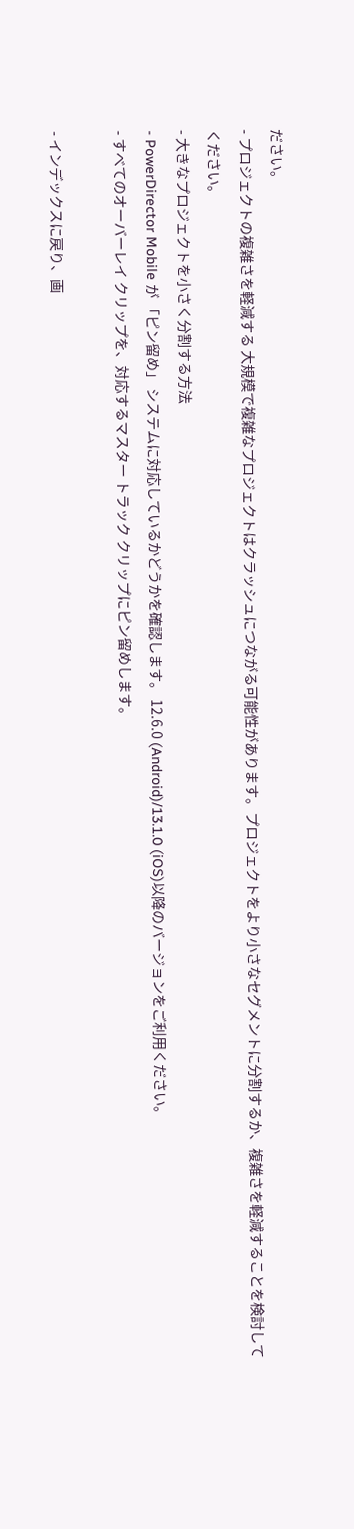ださい。
- プロジェクトの複雑さを軽減する 大規模で複雑なプロジェクトはクラッシュにつながる可能性があります。プロジェクトをより小さなセグメントに分割するか、複雑さを軽減することを検討してください。
- 大きなプロジェクトを小さく分割する方法
- PowerDirector Mobile が 「ピン留め」 システムに対応しているかどうかを確認します。 12.6.0 (Android)/13.1.0 (iOS)以降のバージョンをご利用ください。
- すべてのオーバーレイ クリップを、対応するマスター トラック クリップにピン留めします。

- インデックスに戻り、画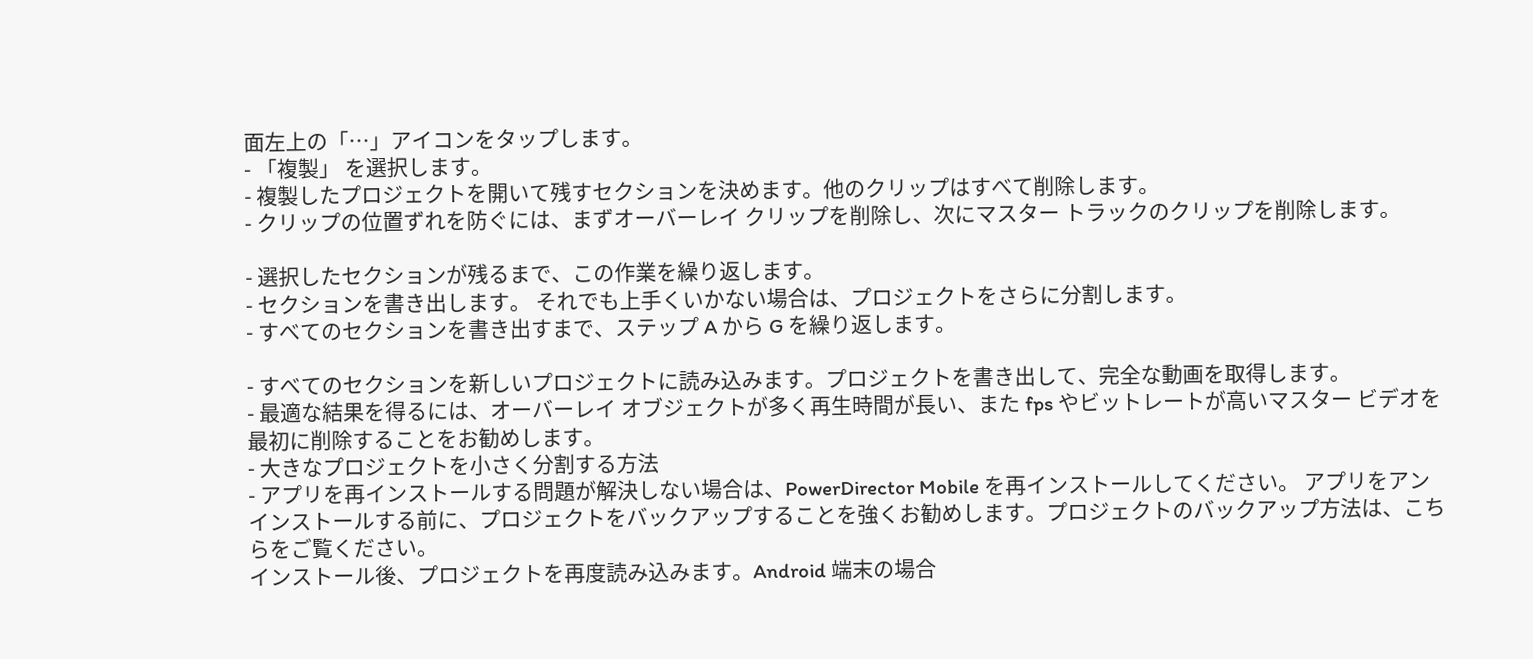面左上の「…」アイコンをタップします。
- 「複製」 を選択します。
- 複製したプロジェクトを開いて残すセクションを決めます。他のクリップはすべて削除します。
- クリップの位置ずれを防ぐには、まずオーバーレイ クリップを削除し、次にマスター トラックのクリップを削除します。

- 選択したセクションが残るまで、この作業を繰り返します。
- セクションを書き出します。 それでも上手くいかない場合は、プロジェクトをさらに分割します。
- すべてのセクションを書き出すまで、ステップ A から G を繰り返します。

- すべてのセクションを新しいプロジェクトに読み込みます。プロジェクトを書き出して、完全な動画を取得します。
- 最適な結果を得るには、オーバーレイ オブジェクトが多く再生時間が長い、また fps やビットレートが高いマスター ビデオを最初に削除することをお勧めします。
- 大きなプロジェクトを小さく分割する方法
- アプリを再インストールする問題が解決しない場合は、PowerDirector Mobile を再インストールしてください。 アプリをアンインストールする前に、プロジェクトをバックアップすることを強くお勧めします。プロジェクトのバックアップ方法は、こちらをご覧ください。
インストール後、プロジェクトを再度読み込みます。Android 端末の場合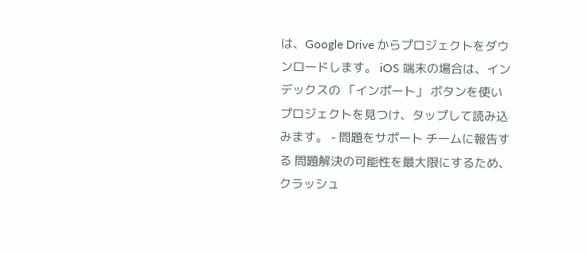は、Google Drive からプロジェクトをダウンロードします。 iOS 端末の場合は、インデックスの 「インポート」 ボタンを使いプロジェクトを見つけ、タップして読み込みます。 - 問題をサポート チームに報告する 問題解決の可能性を最大限にするため、クラッシュ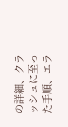の詳細、クラッシュに至った手順、エラ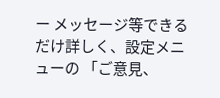ー メッセージ等できるだけ詳しく、設定メニューの 「ご意見、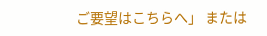ご要望はこちらへ」 または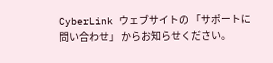CyberLink ウェブサイトの 「サポートに問い合わせ」 からお知らせください。